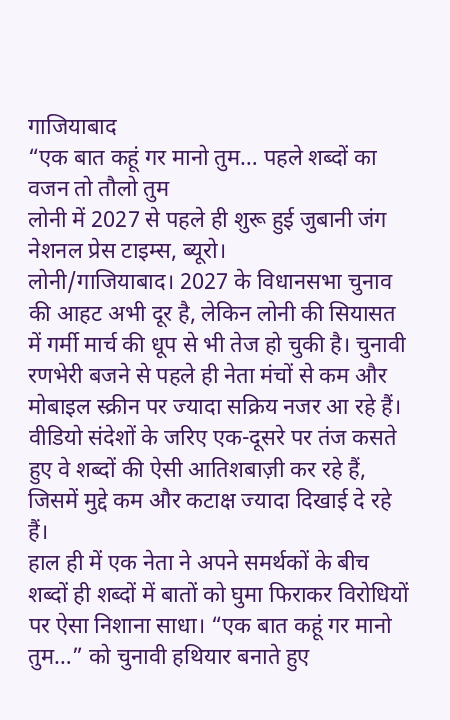गाजियाबाद
“एक बात कहूं गर मानो तुम… पहले शब्दों का वजन तो तौलो तुम
लोनी में 2027 से पहले ही शुरू हुई जुबानी जंग
नेशनल प्रेस टाइम्स, ब्यूरो।
लोनी/गाजियाबाद। 2027 के विधानसभा चुनाव की आहट अभी दूर है, लेकिन लोनी की सियासत में गर्मी मार्च की धूप से भी तेज हो चुकी है। चुनावी रणभेरी बजने से पहले ही नेता मंचों से कम और मोबाइल स्क्रीन पर ज्यादा सक्रिय नजर आ रहे हैं। वीडियो संदेशों के जरिए एक-दूसरे पर तंज कसते हुए वे शब्दों की ऐसी आतिशबाज़ी कर रहे हैं, जिसमें मुद्दे कम और कटाक्ष ज्यादा दिखाई दे रहे हैं।
हाल ही में एक नेता ने अपने समर्थकों के बीच शब्दों ही शब्दों में बातों को घुमा फिराकर विरोधियों पर ऐसा निशाना साधा। “एक बात कहूं गर मानो तुम…” को चुनावी हथियार बनाते हुए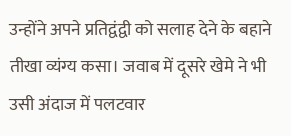उन्होंने अपने प्रतिद्वंद्वी को सलाह देने के बहाने तीखा व्यंग्य कसा। जवाब में दूसरे खेमे ने भी उसी अंदाज में पलटवार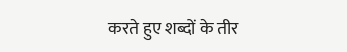करते हुए शब्दों के तीर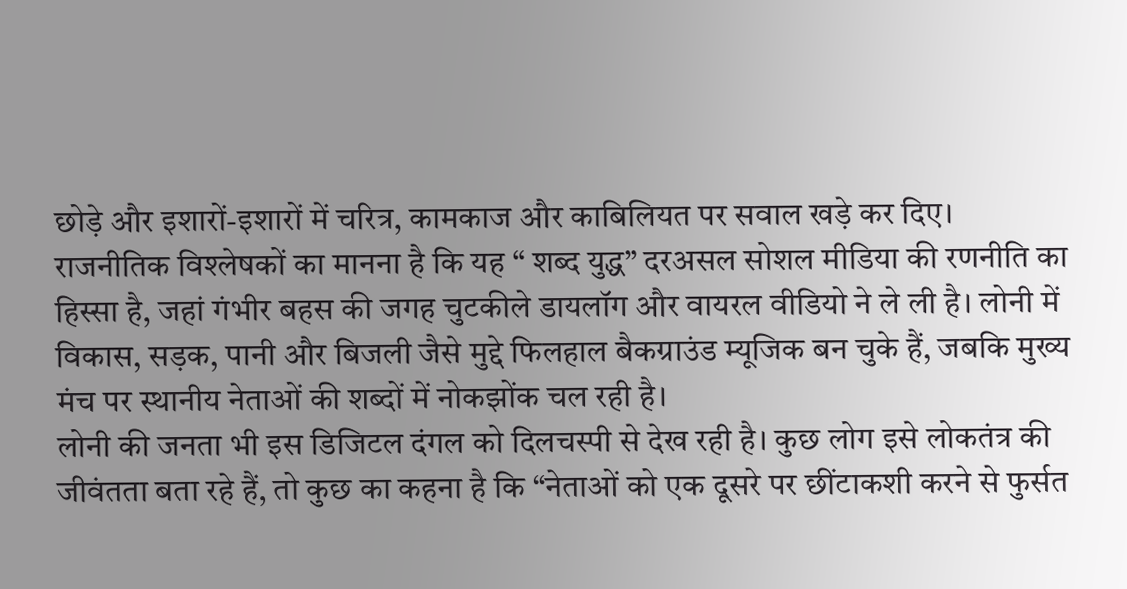छोड़े और इशारों-इशारों में चरित्र, कामकाज और काबिलियत पर सवाल खड़े कर दिए।
राजनीतिक विश्लेषकों का मानना है कि यह “ शब्द युद्ध” दरअसल सोशल मीडिया की रणनीति का हिस्सा है, जहां गंभीर बहस की जगह चुटकीले डायलॉग और वायरल वीडियो ने ले ली है। लोनी में विकास, सड़क, पानी और बिजली जैसे मुद्दे फिलहाल बैकग्राउंड म्यूजिक बन चुके हैं, जबकि मुख्य मंच पर स्थानीय नेताओं की शब्दों में नोकझोंक चल रही है।
लोनी की जनता भी इस डिजिटल दंगल को दिलचस्पी से देख रही है। कुछ लोग इसे लोकतंत्र की जीवंतता बता रहे हैं, तो कुछ का कहना है कि “नेताओं को एक दूसरे पर छींटाकशी करने से फुर्सत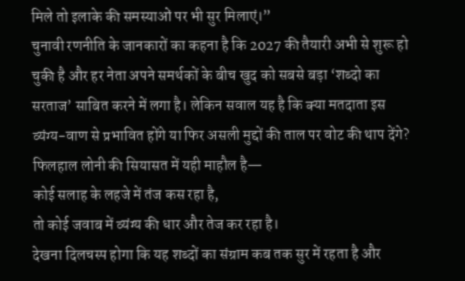मिले तो इलाके की समस्याओं पर भी सुर मिलाएं।”
चुनावी रणनीति के जानकारों का कहना है कि 2027 की तैयारी अभी से शुरू हो चुकी है और हर नेता अपने समर्थकों के बीच खुद को सबसे बड़ा ‘शब्दो का सरताज’ साबित करने में लगा है। लेकिन सवाल यह है कि क्या मतदाता इस व्यंग्य-वाण से प्रभावित होंगे या फिर असली मुद्दों की ताल पर वोट की थाप देंगे?
फिलहाल लोनी की सियासत में यही माहौल है—
कोई सलाह के लहजे में तंज कस रहा है,
तो कोई जवाब में व्यंग्य की धार और तेज कर रहा है।
देखना दिलचस्प होगा कि यह शब्दों का संग्राम कब तक सुर में रहता है और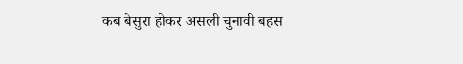कब बेसुरा होकर असली चुनावी बहस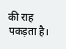की राह पकड़ता है।